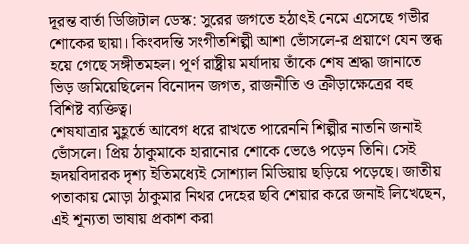দূরন্ত বার্তা ডিজিটাল ডেস্ক: সুরের জগতে হঠাৎই নেমে এসেছে গভীর শোকের ছায়া। কিংবদন্তি সংগীতশিল্পী আশা ভোঁসলে-র প্রয়াণে যেন স্তব্ধ হয়ে গেছে সঙ্গীতমহল। পূর্ণ রাষ্ট্রীয় মর্যাদায় তাঁকে শেষ শ্রদ্ধা জানাতে ভিড় জমিয়েছিলেন বিনোদন জগত, রাজনীতি ও ক্রীড়াক্ষেত্রের বহু বিশিষ্ট ব্যক্তিত্ব।
শেষযাত্রার মুহূর্তে আবেগ ধরে রাখতে পারেননি শিল্পীর নাতনি জনাই ভোঁসলে। প্রিয় ঠাকুমাকে হারানোর শোকে ভেঙে পড়েন তিনি। সেই হৃদয়বিদারক দৃশ্য ইতিমধ্যেই সোশ্যাল মিডিয়ায় ছড়িয়ে পড়েছে। জাতীয় পতাকায় মোড়া ঠাকুমার নিথর দেহের ছবি শেয়ার করে জনাই লিখেছেন, এই শূন্যতা ভাষায় প্রকাশ করা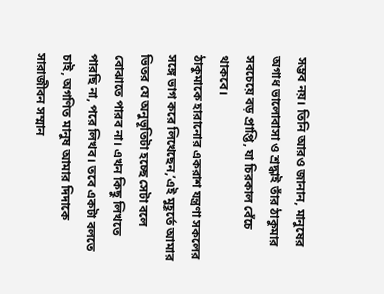সম্ভব নয়। তিনি আরও জানান, মানুষের অগাধ ভালোবাসা ও শ্রদ্ধাই তাঁর ঠাকুমার সবচেয়ে বড় প্রাপ্তি, যা চিরকাল বেঁচে থাকবে।
ঠাকুমাকে হারানোর একরাশ যন্ত্রণা সকলের সঙ্গে ভাগ করে লিখেছেন,’এই মুহূর্তে আমার ভিতর যে অনুভূতিটা হচ্ছে সেটা বলে বোঝাতে পারব না। এখন কিছু লিখতে পারছি না, পরে লিখব। তবে একটা বলতে চাই, অগণিত মানুষ আমার দিদাকে সারাজীবন সম্মান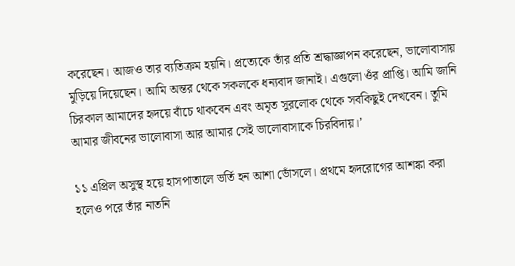করেছেন। আজও তার ব্যতিক্রম হয়নি। প্রত্যেকে তাঁর প্রতি শ্রদ্ধাজ্ঞাপন করেছেন, ভালোবাসায় মুড়িয়ে দিয়েছেন। আমি অন্তর থেকে সকলকে ধন্যবাদ জানাই। এগুলো ওঁর প্রাপ্তি। আমি জানি চিরকাল আমাদের হৃদয়ে বাঁচে থাকবেন এবং অমৃত সুরলোক থেকে সবকিছুই দেখবেন। তুমি আমার জীবনের ভালোবাসা আর আমার সেই ভালোবাসাকে চিরবিদায়।’

১১ এপ্রিল অসুস্থ হয়ে হাসপাতালে ভর্তি হন আশা ভোঁসলে। প্রথমে হৃদরোগের আশঙ্কা করা হলেও পরে তাঁর নাতনি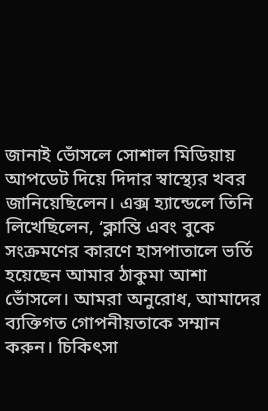জানাই ভোঁসলে সোশাল মিডিয়ায় আপডেট দিয়ে দিদার স্বাস্থ্যের খবর জানিয়েছিলেন। এক্স হ্যান্ডেলে তিনি লিখেছিলেন, ‘ক্লান্তি এবং বুকে সংক্রমণের কারণে হাসপাতালে ভর্তি হয়েছেন আমার ঠাকুমা আশা ভোঁসলে। আমরা অনুরোধ, আমাদের ব্যক্তিগত গোপনীয়তাকে সম্মান করুন। চিকিৎসা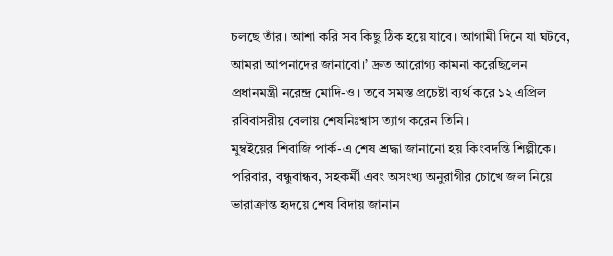চলছে তাঁর। আশা করি সব কিছু ঠিক হয়ে যাবে। আগামী দিনে যা ঘটবে, আমরা আপনাদের জানাবো।’ দ্রুত আরোগ্য কামনা করেছিলেন প্রধানমন্ত্রী নরেন্দ্র মোদি-ও। তবে সমস্ত প্রচেষ্টা ব্যর্থ করে ১২ এপ্রিল রবিবাসরীয় বেলায় শেষনিঃশ্বাস ত্যাগ করেন তিনি।
মুম্বইয়ের শিবাজি পার্ক-এ শেষ শ্রদ্ধা জানানো হয় কিংবদন্তি শিল্পীকে। পরিবার, বন্ধুবান্ধব, সহকর্মী এবং অসংখ্য অনুরাগীর চোখে জল নিয়ে ভারাক্রান্ত হৃদয়ে শেষ বিদায় জানান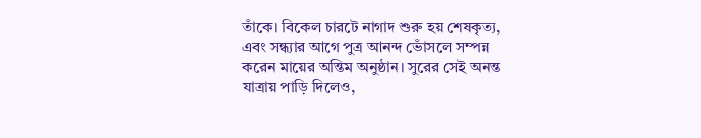তাঁকে। বিকেল চারটে নাগাদ শুরু হয় শেষকৃত্য, এবং সন্ধ্যার আগে পুত্র আনন্দ ভোঁসলে সম্পন্ন করেন মায়ের অন্তিম অনুষ্ঠান। সুরের সেই অনন্ত যাত্রায় পাড়ি দিলেও,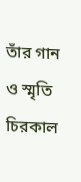তাঁর গান ও স্মৃতি চিরকাল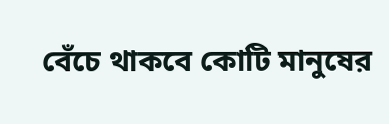বেঁচে থাকবে কোটি মানুষের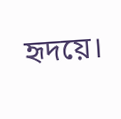হৃদয়ে।